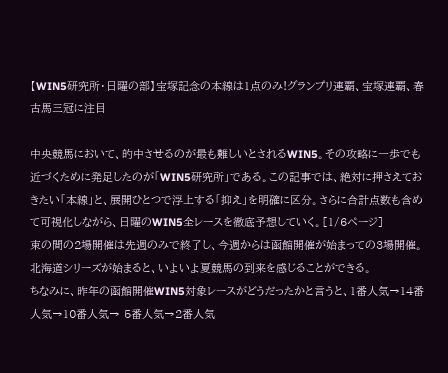【WIN5研究所・日曜の部】宝塚記念の本線は1点のみ!グランプリ連覇、宝塚連覇、春古馬三冠に注目

中央競馬において、的中させるのが最も難しいとされるWIN5。その攻略に一歩でも近づくために発足したのが「WIN5研究所」である。この記事では、絶対に押さえておきたい「本線」と、展開ひとつで浮上する「抑え」を明確に区分。さらに合計点数も含めて可視化しながら、日曜のWIN5全レースを徹底予想していく。[1/6ページ]
束の間の2場開催は先週のみで終了し、今週からは函館開催が始まっての3場開催。北海道シリーズが始まると、いよいよ夏競馬の到来を感じることができる。
ちなみに、昨年の函館開催WIN5対象レースがどうだったかと言うと、1番人気→14番人気→10番人気→ 5番人気→2番人気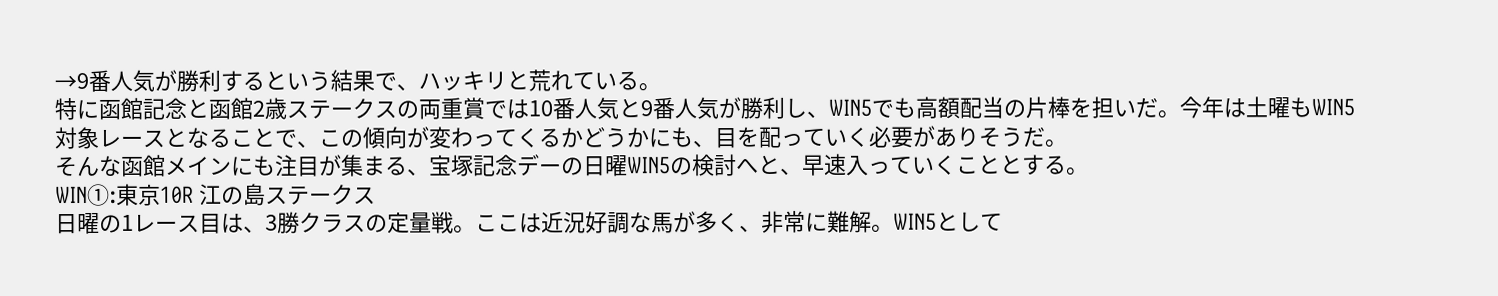→9番人気が勝利するという結果で、ハッキリと荒れている。
特に函館記念と函館2歳ステークスの両重賞では10番人気と9番人気が勝利し、WIN5でも高額配当の片棒を担いだ。今年は土曜もWIN5対象レースとなることで、この傾向が変わってくるかどうかにも、目を配っていく必要がありそうだ。
そんな函館メインにも注目が集まる、宝塚記念デーの日曜WIN5の検討へと、早速入っていくこととする。
WIN①:東京10R 江の島ステークス
日曜の1レース目は、3勝クラスの定量戦。ここは近況好調な馬が多く、非常に難解。WIN5として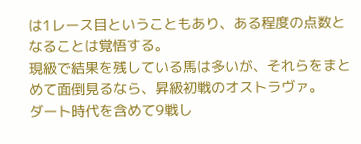は1レース目ということもあり、ある程度の点数となることは覚悟する。
現級で結果を残している馬は多いが、それらをまとめて面倒見るなら、昇級初戦のオストラヴァ。
ダート時代を含めて9戦し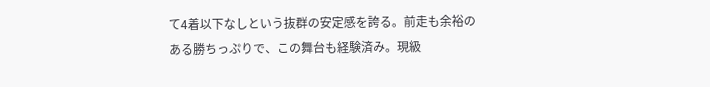て4着以下なしという抜群の安定感を誇る。前走も余裕のある勝ちっぷりで、この舞台も経験済み。現級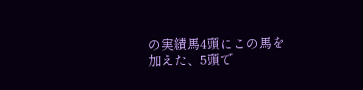の実績馬4頭にこの馬を加えた、5頭で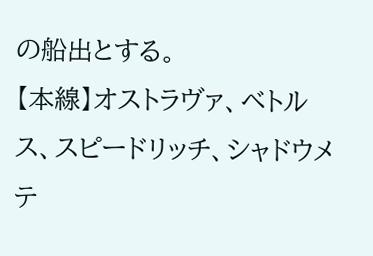の船出とする。
【本線】オストラヴァ、ベトルス、スピードリッチ、シャドウメテ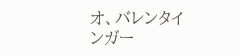オ、バレンタインガー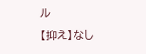ル
【抑え】なし